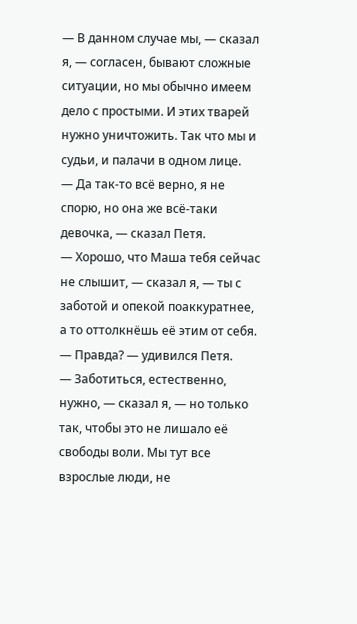— В данном случае мы, — сказал я, — согласен, бывают сложные ситуации, но мы обычно имеем дело с простыми. И этих тварей нужно уничтожить. Так что мы и судьи, и палачи в одном лице.
— Да так-то всё верно, я не спорю, но она же всё-таки девочка, — сказал Петя.
— Хорошо, что Маша тебя сейчас не слышит, — сказал я, — ты с заботой и опекой поаккуратнее, а то оттолкнёшь её этим от себя.
— Правда? — удивился Петя.
— Заботиться, естественно, нужно, — сказал я, — но только так, чтобы это не лишало её свободы воли. Мы тут все взрослые люди, не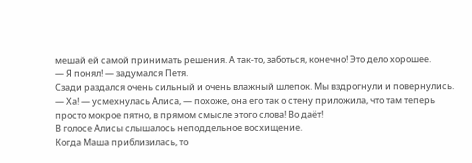мешай ей самой принимать решения. А так-то, заботься, конечно! Это дело хорошее.
— Я понял! — задумался Петя.
Сзади раздался очень сильный и очень влажный шлепок. Мы вздрогнули и повернулись.
— Ха! — усмехнулась Алиса, — похоже, она его так о стену приложила, что там теперь просто мокрое пятно, в прямом смысле этого слова! Во даёт!
В голосе Алисы слышалось неподдельное восхищение.
Когда Маша приблизилась, то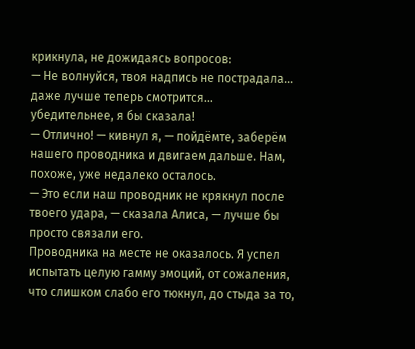крикнула, не дожидаясь вопросов:
— Не волнуйся, твоя надпись не пострадала… даже лучше теперь смотрится… убедительнее, я бы сказала!
— Отлично! — кивнул я, — пойдёмте, заберём нашего проводника и двигаем дальше. Нам, похоже, уже недалеко осталось.
— Это если наш проводник не крякнул после твоего удара, — сказала Алиса, — лучше бы просто связали его.
Проводника на месте не оказалось. Я успел испытать целую гамму эмоций, от сожаления, что слишком слабо его тюкнул, до стыда за то,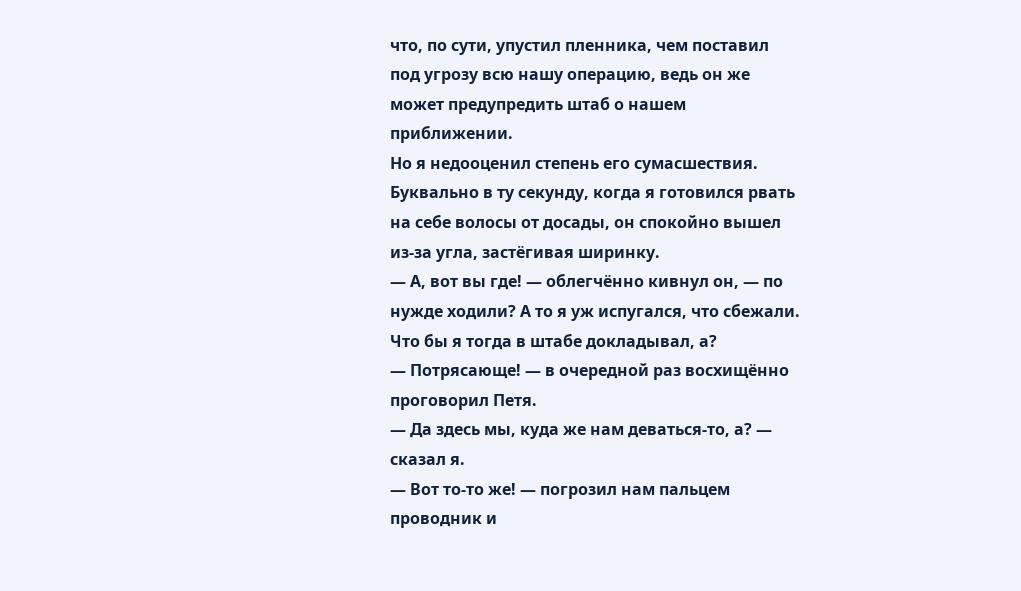что, по сути, упустил пленника, чем поставил под угрозу всю нашу операцию, ведь он же может предупредить штаб о нашем приближении.
Но я недооценил степень его сумасшествия.
Буквально в ту секунду, когда я готовился рвать на себе волосы от досады, он спокойно вышел из-за угла, застёгивая ширинку.
— А, вот вы где! — облегчённо кивнул он, — по нужде ходили? А то я уж испугался, что сбежали. Что бы я тогда в штабе докладывал, а?
— Потрясающе! — в очередной раз восхищённо проговорил Петя.
— Да здесь мы, куда же нам деваться-то, а? — сказал я.
— Вот то-то же! — погрозил нам пальцем проводник и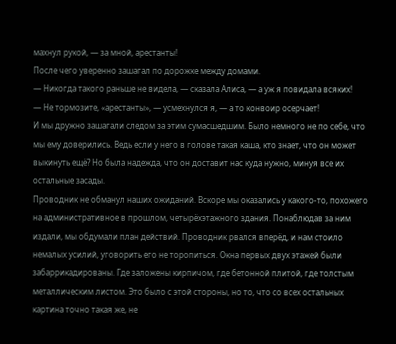махнул рукой, — за мной, арестанты!
После чего уверенно зашагал по дорожке между домами.
— Никогда такого раньше не видела, — сказала Алиса, — а уж я повидала всяких!
— Не тормозите, «арестанты», — усмехнулся я, — а то конвоир осерчает!
И мы дружно зашагали следом за этим сумасшедшим. Было немного не по себе, что мы ему доверились. Ведь если у него в голове такая каша, кто знает, что он может выкинуть ещё? Но была надежда, что он доставит нас куда нужно, минуя все их остальные засады.
Проводник не обманул наших ожиданий. Вскоре мы оказались у какого-то, похожего на административное в прошлом, четырёхэтажного здания. Понаблюдав за ним издали, мы обдумали план действий. Проводник рвался вперёд, и нам стоило немалых усилий, уговорить его не торопиться. Окна первых двух этажей были забаррикадированы. Где заложены кирпичом, где бетонной плитой, где толстым металлическим листом. Это было с этой стороны, но то, что со всех остальных картина точно такая же, не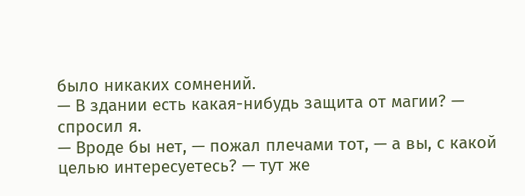было никаких сомнений.
— В здании есть какая-нибудь защита от магии? — спросил я.
— Вроде бы нет, — пожал плечами тот, — а вы, с какой целью интересуетесь? — тут же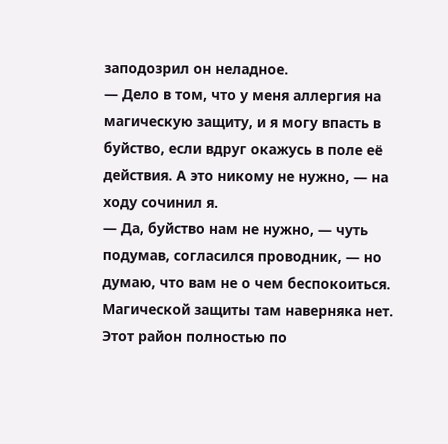заподозрил он неладное.
— Дело в том, что у меня аллергия на магическую защиту, и я могу впасть в буйство, если вдруг окажусь в поле её действия. А это никому не нужно, — на ходу сочинил я.
— Да, буйство нам не нужно, — чуть подумав, согласился проводник, — но думаю, что вам не о чем беспокоиться. Магической защиты там наверняка нет. Этот район полностью по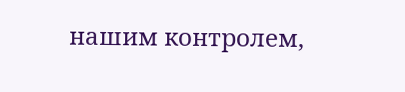нашим контролем,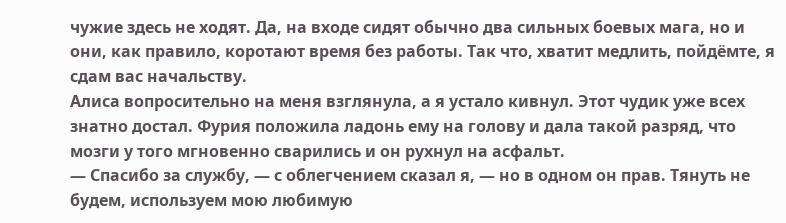чужие здесь не ходят. Да, на входе сидят обычно два сильных боевых мага, но и они, как правило, коротают время без работы. Так что, хватит медлить, пойдёмте, я сдам вас начальству.
Алиса вопросительно на меня взглянула, а я устало кивнул. Этот чудик уже всех знатно достал. Фурия положила ладонь ему на голову и дала такой разряд, что мозги у того мгновенно сварились и он рухнул на асфальт.
— Спасибо за службу, — с облегчением сказал я, — но в одном он прав. Тянуть не будем, используем мою любимую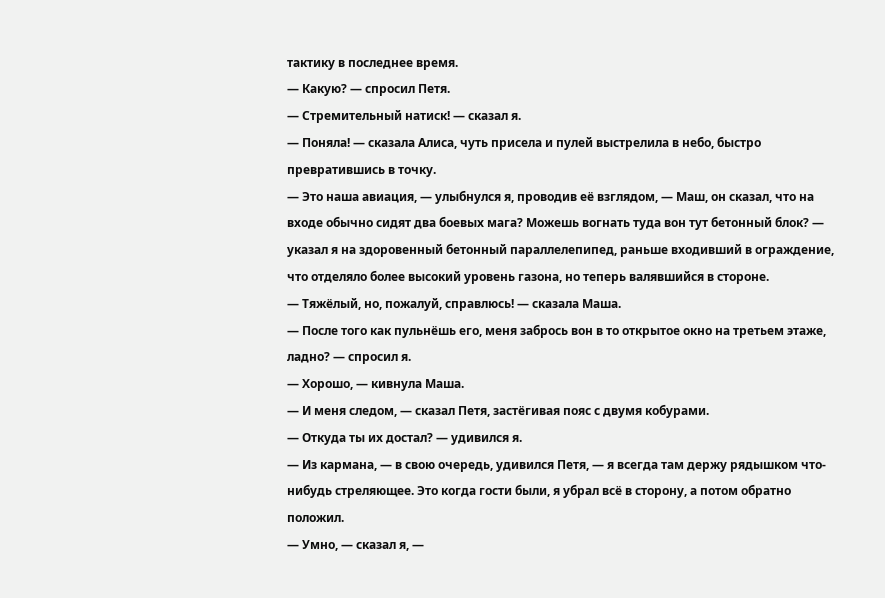тактику в последнее время.
— Какую? — спросил Петя.
— Стремительный натиск! — сказал я.
— Поняла! — сказала Алиса, чуть присела и пулей выстрелила в небо, быстро превратившись в точку.
— Это наша авиация, — улыбнулся я, проводив её взглядом, — Маш, он сказал, что на входе обычно сидят два боевых мага? Можешь вогнать туда вон тут бетонный блок? — указал я на здоровенный бетонный параллелепипед, раньше входивший в ограждение, что отделяло более высокий уровень газона, но теперь валявшийся в стороне.
— Тяжёлый, но, пожалуй, справлюсь! — сказала Маша.
— После того как пульнёшь его, меня забрось вон в то открытое окно на третьем этаже, ладно? — спросил я.
— Хорошо, — кивнула Маша.
— И меня следом, — сказал Петя, застёгивая пояс с двумя кобурами.
— Откуда ты их достал? — удивился я.
— Из кармана, — в свою очередь, удивился Петя, — я всегда там держу рядышком что-нибудь стреляющее. Это когда гости были, я убрал всё в сторону, а потом обратно положил.
— Умно, — сказал я, —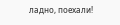ладно, поехали!